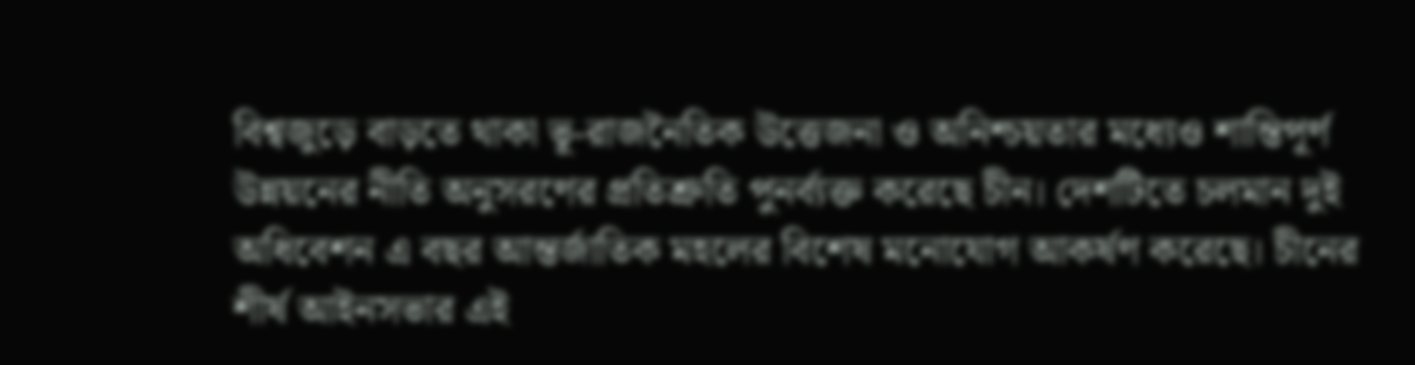বিশ্বজুড়ে বাড়তে থাকা ভূ-রাজনৈতিক উত্তেজনা ও অনিশ্চয়তার মধ্যেও শান্তিপূর্ণ উন্নয়নের নীতি অনুসরণের প্রতিশ্রুতি পুনর্ব্যক্ত করেছে চীন। দেশটিতে চলমান দুই অধিবেশন এ বছর আন্তর্জাতিক মহলের বিশেষ মনোযোগ আকর্ষণ করেছে। চীনের শীর্ষ আইনসভার এই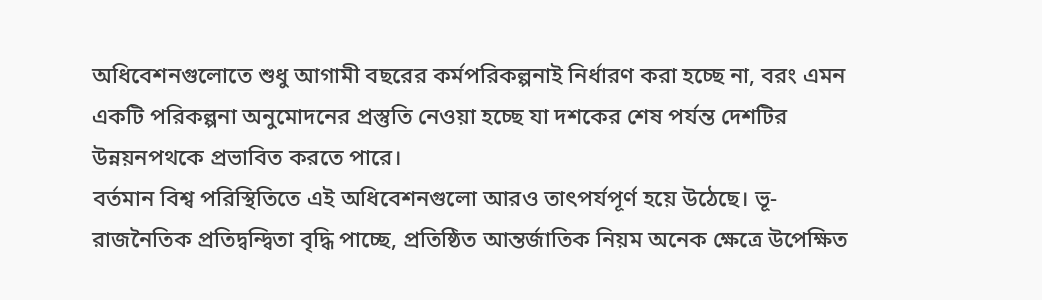অধিবেশনগুলোতে শুধু আগামী বছরের কর্মপরিকল্পনাই নির্ধারণ করা হচ্ছে না, বরং এমন একটি পরিকল্পনা অনুমোদনের প্রস্তুতি নেওয়া হচ্ছে যা দশকের শেষ পর্যন্ত দেশটির উন্নয়নপথকে প্রভাবিত করতে পারে।
বর্তমান বিশ্ব পরিস্থিতিতে এই অধিবেশনগুলো আরও তাৎপর্যপূর্ণ হয়ে উঠেছে। ভূ-রাজনৈতিক প্রতিদ্বন্দ্বিতা বৃদ্ধি পাচ্ছে, প্রতিষ্ঠিত আন্তর্জাতিক নিয়ম অনেক ক্ষেত্রে উপেক্ষিত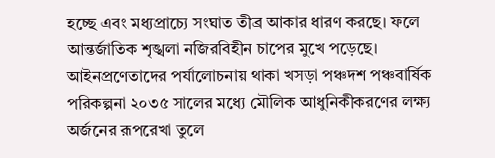হচ্ছে এবং মধ্যপ্রাচ্যে সংঘাত তীব্র আকার ধারণ করছে। ফলে আন্তর্জাতিক শৃঙ্খলা নজিরবিহীন চাপের মুখে পড়েছে। আইনপ্রণেতাদের পর্যালোচনায় থাকা খসড়া পঞ্চদশ পঞ্চবার্ষিক পরিকল্পনা ২০৩৫ সালের মধ্যে মৌলিক আধুনিকীকরণের লক্ষ্য অর্জনের রূপরেখা তুলে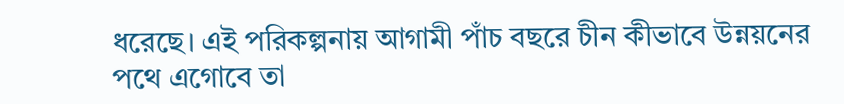ধরেছে। এই পরিকল্পনায় আগামী পাঁচ বছরে চীন কীভাবে উন্নয়নের পথে এগোবে তা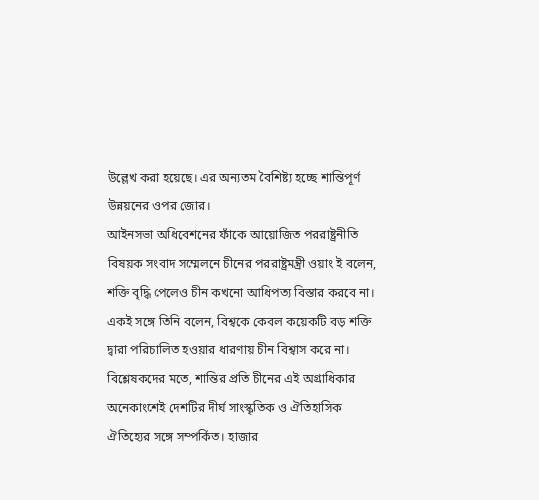উল্লেখ করা হয়েছে। এর অন্যতম বৈশিষ্ট্য হচ্ছে শান্তিপূর্ণ উন্নয়নের ওপর জোর।
আইনসভা অধিবেশনের ফাঁকে আয়োজিত পররাষ্ট্রনীতি বিষয়ক সংবাদ সম্মেলনে চীনের পররাষ্ট্রমন্ত্রী ওয়াং ই বলেন, শক্তি বৃদ্ধি পেলেও চীন কখনো আধিপত্য বিস্তার করবে না। একই সঙ্গে তিনি বলেন, বিশ্বকে কেবল কয়েকটি বড় শক্তি দ্বারা পরিচালিত হওয়ার ধারণায় চীন বিশ্বাস করে না। বিশ্লেষকদের মতে, শান্তির প্রতি চীনের এই অগ্রাধিকার অনেকাংশেই দেশটির দীর্ঘ সাংস্কৃতিক ও ঐতিহাসিক ঐতিহ্যের সঙ্গে সম্পর্কিত। হাজার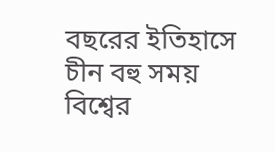বছরের ইতিহাসে চীন বহু সময় বিশ্বের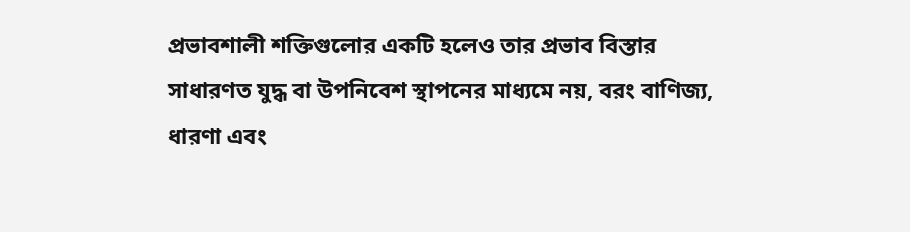প্রভাবশালী শক্তিগুলোর একটি হলেও তার প্রভাব বিস্তার সাধারণত যুদ্ধ বা উপনিবেশ স্থাপনের মাধ্যমে নয়, বরং বাণিজ্য, ধারণা এবং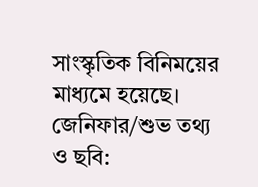সাংস্কৃতিক বিনিময়ের মাধ্যমে হয়েছে।
জেনিফার/শুভ তথ্য ও ছবি: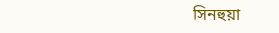সিনহুয়া